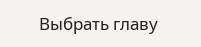Выбрать главу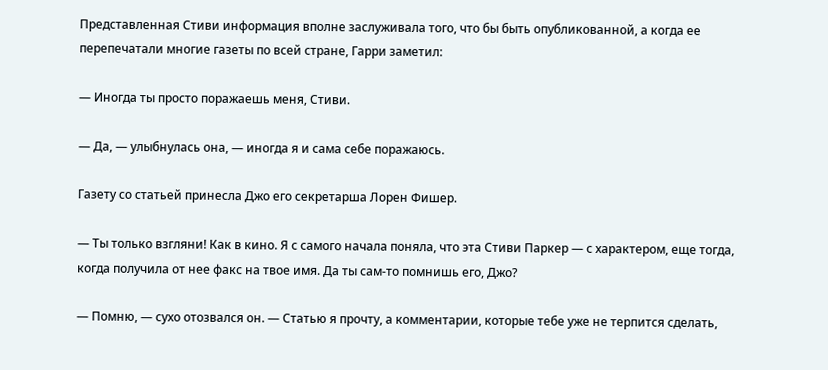Представленная Стиви информация вполне заслуживала того, что бы быть опубликованной, а когда ее перепечатали многие газеты по всей стране, Гарри заметил:

— Иногда ты просто поражаешь меня, Стиви.

— Да, — улыбнулась она, — иногда я и сама себе поражаюсь.

Газету со статьей принесла Джо его секретарша Лорен Фишер.

— Ты только взгляни! Как в кино. Я с самого начала поняла, что эта Стиви Паркер — с характером, еще тогда, когда получила от нее факс на твое имя. Да ты сам-то помнишь его, Джо?

— Помню, — сухо отозвался он. — Статью я прочту, а комментарии, которые тебе уже не терпится сделать,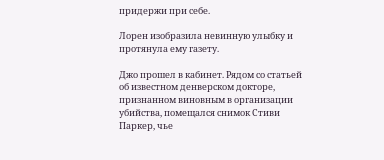придержи при себе.

Лорен изобразила невинную улыбку и протянула ему газету.

Джо прошел в кабинет. Рядом со статьей об известном денверском докторе, признанном виновным в организации убийства, помещался снимок Стиви Паркер, чье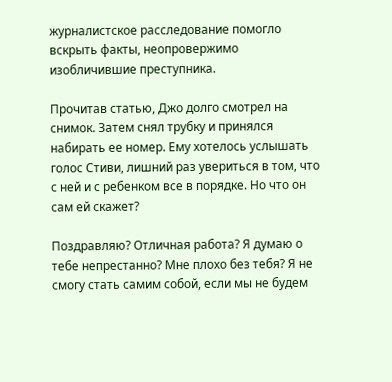журналистское расследование помогло вскрыть факты, неопровержимо изобличившие преступника.

Прочитав статью, Джо долго смотрел на снимок. Затем снял трубку и принялся набирать ее номер. Ему хотелось услышать голос Стиви, лишний раз увериться в том, что с ней и с ребенком все в порядке. Но что он сам ей скажет?

Поздравляю? Отличная работа? Я думаю о тебе непрестанно? Мне плохо без тебя? Я не смогу стать самим собой, если мы не будем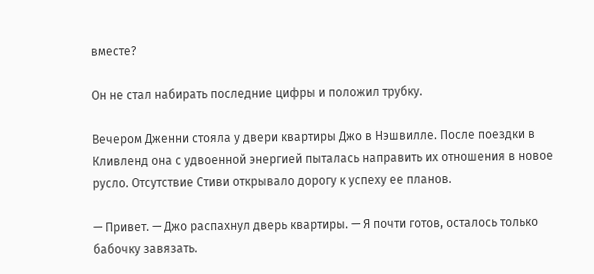вместе?

Он не стал набирать последние цифры и положил трубку.

Вечером Дженни стояла у двери квартиры Джо в Нэшвилле. После поездки в Кливленд она с удвоенной энергией пыталась направить их отношения в новое русло. Отсутствие Стиви открывало дорогу к успеху ее планов.

— Привет. — Джо распахнул дверь квартиры. — Я почти готов, осталось только бабочку завязать.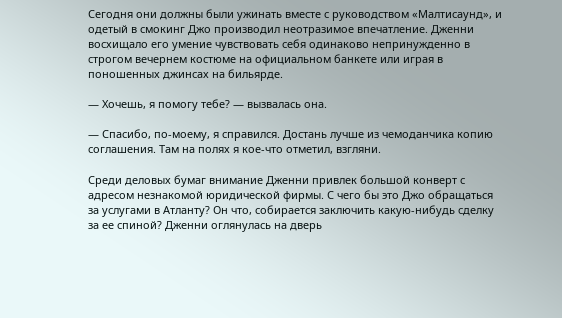Сегодня они должны были ужинать вместе с руководством «Малтисаунд», и одетый в смокинг Джо производил неотразимое впечатление. Дженни восхищало его умение чувствовать себя одинаково непринужденно в строгом вечернем костюме на официальном банкете или играя в поношенных джинсах на бильярде.

— Хочешь, я помогу тебе? — вызвалась она.

— Спасибо, по-моему, я справился. Достань лучше из чемоданчика копию соглашения. Там на полях я кое-что отметил, взгляни.

Среди деловых бумаг внимание Дженни привлек большой конверт с адресом незнакомой юридической фирмы. С чего бы это Джо обращаться за услугами в Атланту? Он что, собирается заключить какую-нибудь сделку за ее спиной? Дженни оглянулась на дверь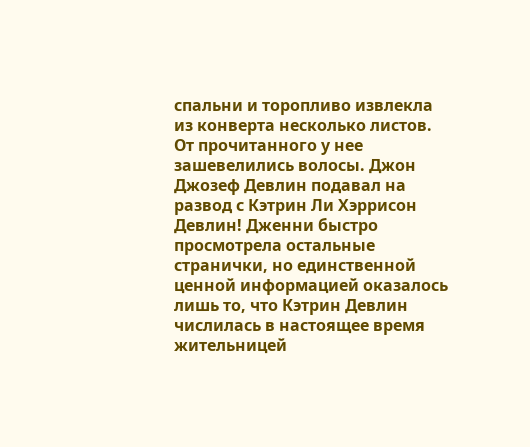спальни и торопливо извлекла из конверта несколько листов. От прочитанного у нее зашевелились волосы. Джон Джозеф Девлин подавал на развод с Кэтрин Ли Хэррисон Девлин! Дженни быстро просмотрела остальные странички, но единственной ценной информацией оказалось лишь то, что Кэтрин Девлин числилась в настоящее время жительницей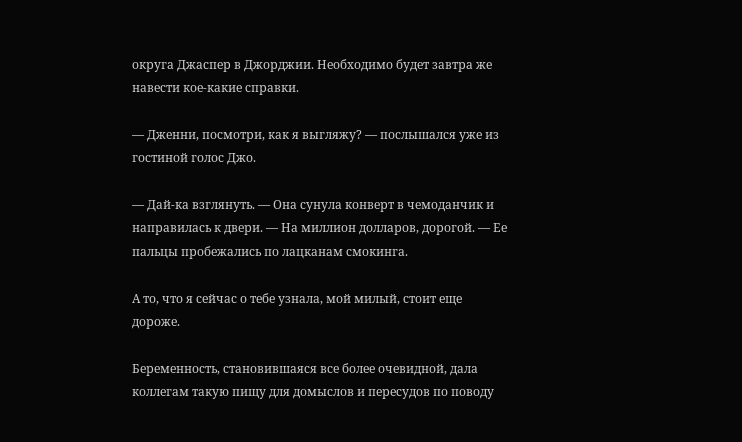округа Джаспер в Джорджии. Необходимо будет завтра же навести кое-какие справки.

— Дженни, посмотри, как я выгляжу? — послышался уже из гостиной голос Джо.

— Дай-ка взглянуть. — Она сунула конверт в чемоданчик и направилась к двери. — На миллион долларов, дорогой. — Ее пальцы пробежались по лацканам смокинга.

А то, что я сейчас о тебе узнала, мой милый, стоит еще дороже.

Беременность, становившаяся все более очевидной, дала коллегам такую пищу для домыслов и пересудов по поводу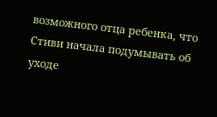возможного отца ребенка, что Стиви начала подумывать об уходе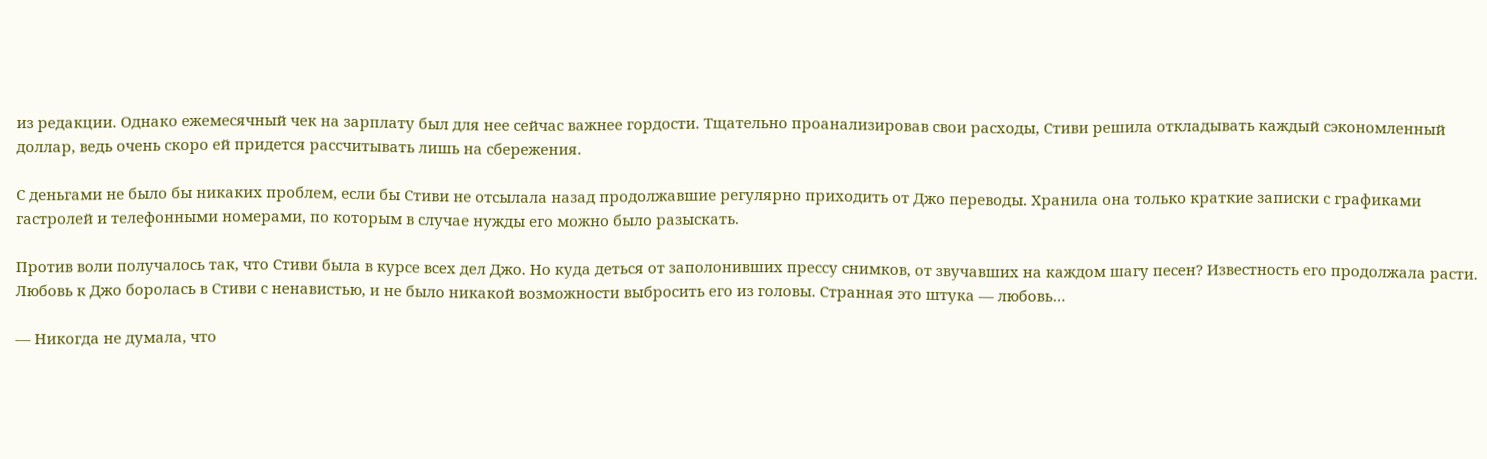из редакции. Однако ежемесячный чек на зарплату был для нее сейчас важнее гордости. Тщательно проанализировав свои расходы, Стиви решила откладывать каждый сэкономленный доллар, ведь очень скоро ей придется рассчитывать лишь на сбережения.

С деньгами не было бы никаких проблем, если бы Стиви не отсылала назад продолжавшие регулярно приходить от Джо переводы. Хранила она только краткие записки с графиками гастролей и телефонными номерами, по которым в случае нужды его можно было разыскать.

Против воли получалось так, что Стиви была в курсе всех дел Джо. Но куда деться от заполонивших прессу снимков, от звучавших на каждом шагу песен? Известность его продолжала расти. Любовь к Джо боролась в Стиви с ненавистью, и не было никакой возможности выбросить его из головы. Странная это штука — любовь…

— Никогда не думала, что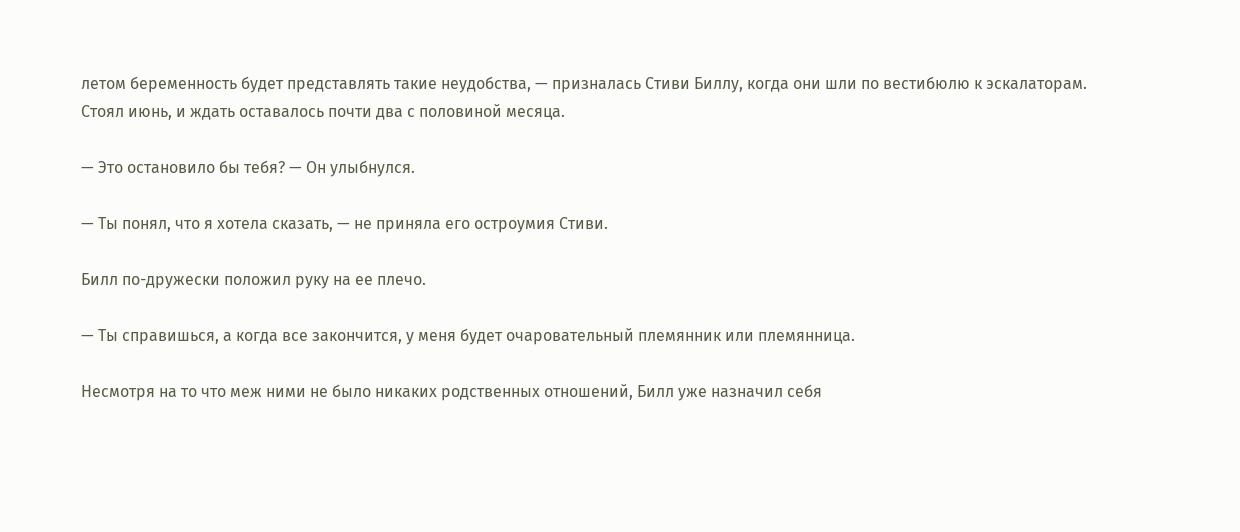летом беременность будет представлять такие неудобства, — призналась Стиви Биллу, когда они шли по вестибюлю к эскалаторам. Стоял июнь, и ждать оставалось почти два с половиной месяца.

— Это остановило бы тебя? — Он улыбнулся.

— Ты понял, что я хотела сказать, — не приняла его остроумия Стиви.

Билл по-дружески положил руку на ее плечо.

— Ты справишься, а когда все закончится, у меня будет очаровательный племянник или племянница.

Несмотря на то что меж ними не было никаких родственных отношений, Билл уже назначил себя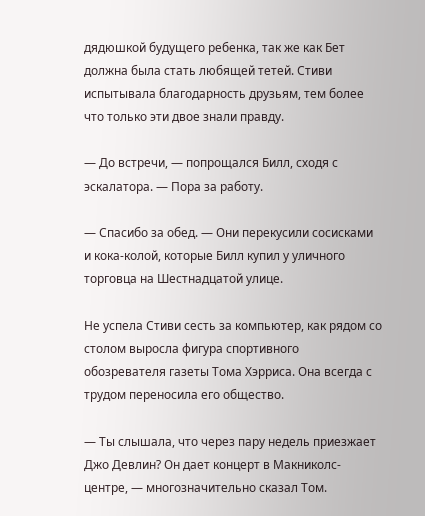дядюшкой будущего ребенка, так же как Бет должна была стать любящей тетей. Стиви испытывала благодарность друзьям, тем более что только эти двое знали правду.

— До встречи, — попрощался Билл, сходя с эскалатора. — Пора за работу.

— Спасибо за обед. — Они перекусили сосисками и кока-колой, которые Билл купил у уличного торговца на Шестнадцатой улице.

Не успела Стиви сесть за компьютер, как рядом со столом выросла фигура спортивного обозревателя газеты Тома Хэрриса. Она всегда с трудом переносила его общество.

— Ты слышала, что через пару недель приезжает Джо Девлин? Он дает концерт в Макниколс-центре, — многозначительно сказал Том.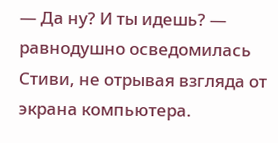— Да ну? И ты идешь? — равнодушно осведомилась Стиви, не отрывая взгляда от экрана компьютера.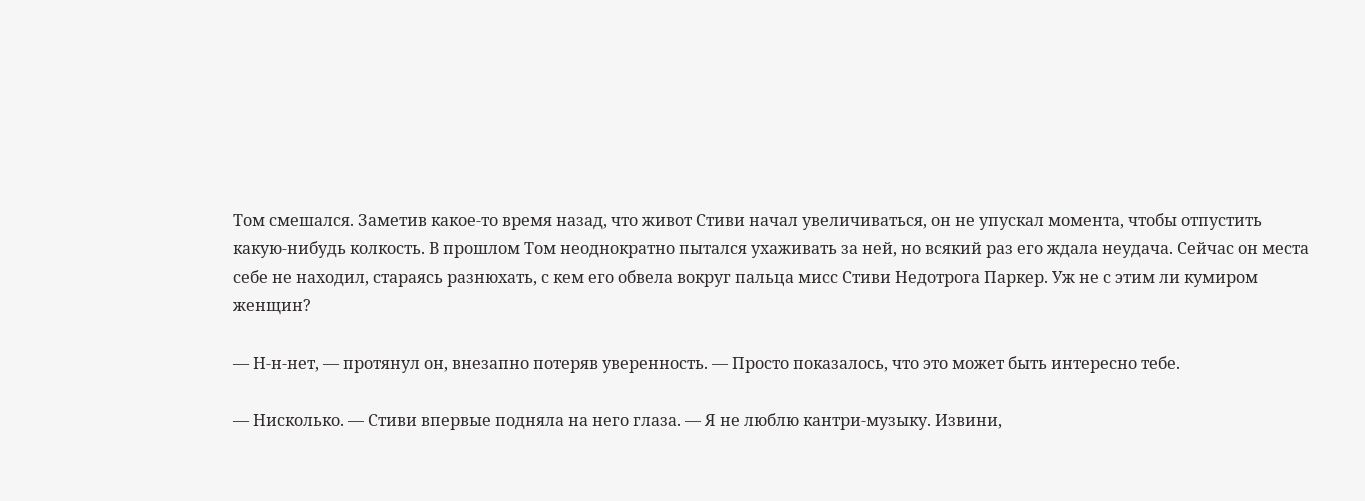Том смешался. Заметив какое-то время назад, что живот Стиви начал увеличиваться, он не упускал момента, чтобы отпустить какую-нибудь колкость. В прошлом Том неоднократно пытался ухаживать за ней, но всякий раз его ждала неудача. Сейчас он места себе не находил, стараясь разнюхать, с кем его обвела вокруг пальца мисс Стиви Недотрога Паркер. Уж не с этим ли кумиром женщин?

— Н-н-нет, — протянул он, внезапно потеряв уверенность. — Просто показалось, что это может быть интересно тебе.

— Нисколько. — Стиви впервые подняла на него глаза. — Я не люблю кантри-музыку. Извини,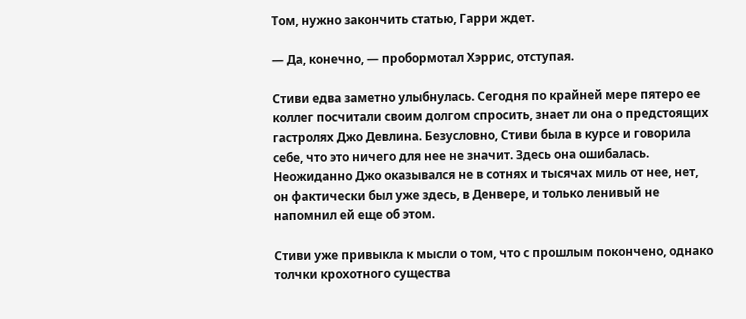Том, нужно закончить статью, Гарри ждет.

— Да, конечно, — пробормотал Хэррис, отступая.

Стиви едва заметно улыбнулась. Сегодня по крайней мере пятеро ее коллег посчитали своим долгом спросить, знает ли она о предстоящих гастролях Джо Девлина. Безусловно, Стиви была в курсе и говорила себе, что это ничего для нее не значит. Здесь она ошибалась. Неожиданно Джо оказывался не в сотнях и тысячах миль от нее, нет, он фактически был уже здесь, в Денвере, и только ленивый не напомнил ей еще об этом.

Стиви уже привыкла к мысли о том, что с прошлым покончено, однако толчки крохотного существа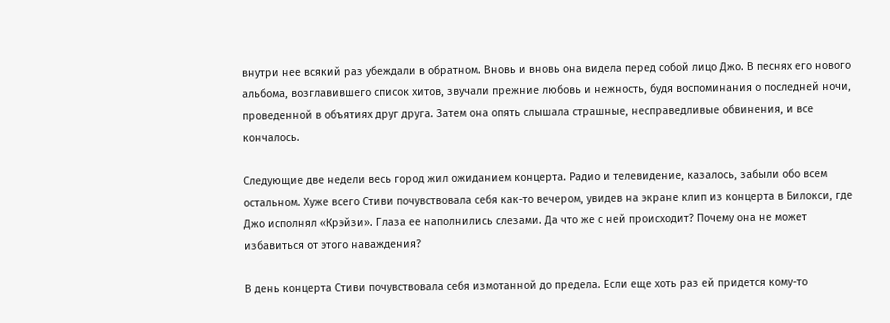внутри нее всякий раз убеждали в обратном. Вновь и вновь она видела перед собой лицо Джо. В песнях его нового альбома, возглавившего список хитов, звучали прежние любовь и нежность, будя воспоминания о последней ночи, проведенной в объятиях друг друга. Затем она опять слышала страшные, несправедливые обвинения, и все кончалось.

Следующие две недели весь город жил ожиданием концерта. Радио и телевидение, казалось, забыли обо всем остальном. Хуже всего Стиви почувствовала себя как-то вечером, увидев на экране клип из концерта в Билокси, где Джо исполнял «Крэйзи». Глаза ее наполнились слезами. Да что же с ней происходит? Почему она не может избавиться от этого наваждения?

В день концерта Стиви почувствовала себя измотанной до предела. Если еще хоть раз ей придется кому-то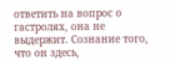ответить на вопрос о гастролях, она не выдержит. Сознание того, что он здесь,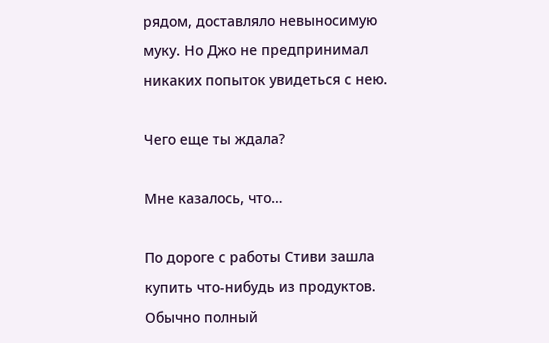рядом, доставляло невыносимую муку. Но Джо не предпринимал никаких попыток увидеться с нею.

Чего еще ты ждала?

Мне казалось, что…

По дороге с работы Стиви зашла купить что-нибудь из продуктов. Обычно полный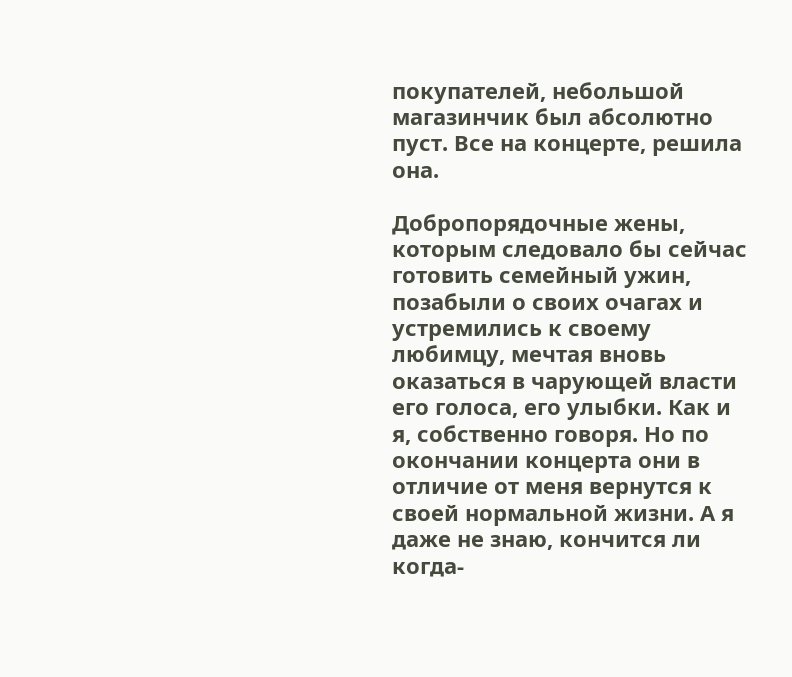покупателей, небольшой магазинчик был абсолютно пуст. Все на концерте, решила она.

Добропорядочные жены, которым следовало бы сейчас готовить семейный ужин, позабыли о своих очагах и устремились к своему любимцу, мечтая вновь оказаться в чарующей власти его голоса, его улыбки. Как и я, собственно говоря. Но по окончании концерта они в отличие от меня вернутся к своей нормальной жизни. А я даже не знаю, кончится ли когда-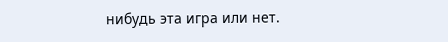нибудь эта игра или нет.